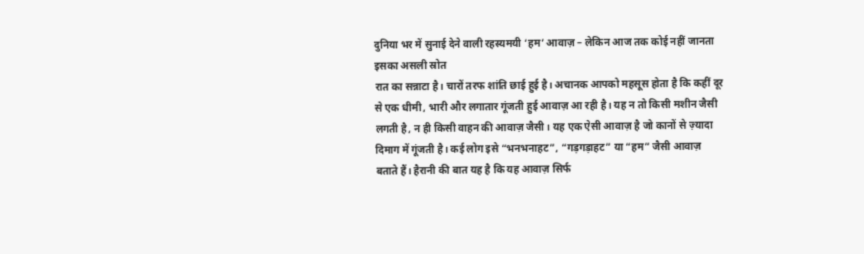दुनिया भर में सुनाई देने वाली रहस्यमयी ‘हम’ आवाज़ – लेकिन आज तक कोई नहीं जानता इसका असली स्रोत
रात का सन्नाटा है। चारों तरफ शांति छाई हुई है। अचानक आपको महसूस होता है कि कहीं दूर से एक धीमी, भारी और लगातार गूंजती हुई आवाज़ आ रही है। यह न तो किसी मशीन जैसी लगती है, न ही किसी वाहन की आवाज़ जैसी। यह एक ऐसी आवाज़ है जो कानों से ज़्यादा दिमाग में गूंजती है। कई लोग इसे “भनभनाहट”, “गड़गड़ाहट” या “हम” जैसी आवाज़ बताते हैं। हैरानी की बात यह है कि यह आवाज़ सिर्फ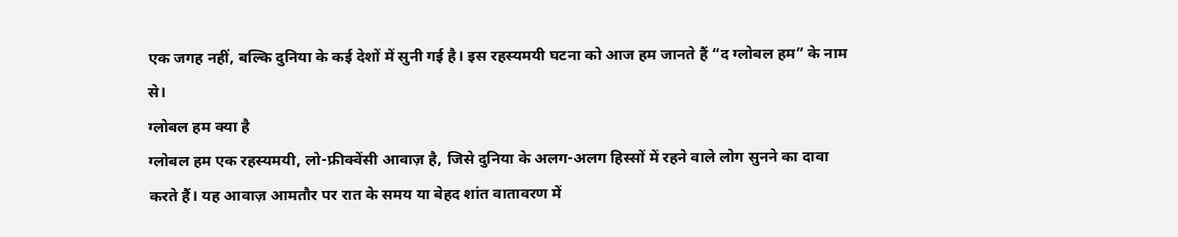एक जगह नहीं, बल्कि दुनिया के कई देशों में सुनी गई है। इस रहस्यमयी घटना को आज हम जानते हैं “द ग्लोबल हम” के नाम से।
ग्लोबल हम क्या है
ग्लोबल हम एक रहस्यमयी, लो-फ्रीक्वेंसी आवाज़ है, जिसे दुनिया के अलग-अलग हिस्सों में रहने वाले लोग सुनने का दावा करते हैं। यह आवाज़ आमतौर पर रात के समय या बेहद शांत वातावरण में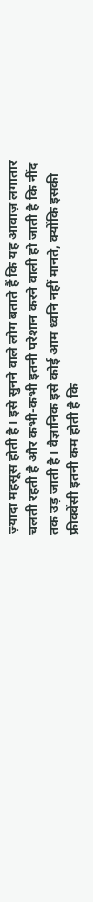ज़्यादा महसूस होती है। इसे सुनने वाले लोग बताते हैं कि यह आवाज़ लगातार चलती रहती है और कभी-कभी इतनी परेशान करने वाली हो जाती है कि नींद तक उड़ जाती है। वैज्ञानिक इसे कोई आम ध्वनि नहीं मानते, क्योंकि इसकी फ्रीक्वेंसी इतनी कम होती है कि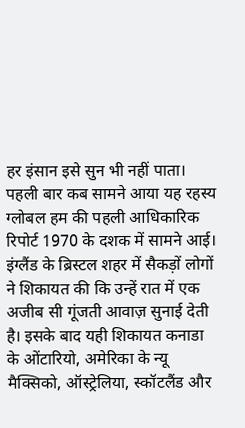हर इंसान इसे सुन भी नहीं पाता।
पहली बार कब सामने आया यह रहस्य
ग्लोबल हम की पहली आधिकारिक रिपोर्ट 1970 के दशक में सामने आई। इंग्लैंड के ब्रिस्टल शहर में सैकड़ों लोगों ने शिकायत की कि उन्हें रात में एक अजीब सी गूंजती आवाज़ सुनाई देती है। इसके बाद यही शिकायत कनाडा के ओंटारियो, अमेरिका के न्यू मैक्सिको, ऑस्ट्रेलिया, स्कॉटलैंड और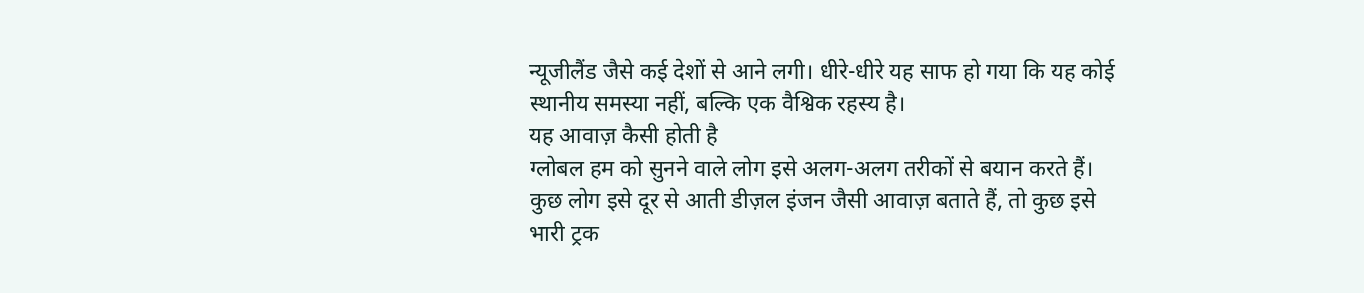न्यूजीलैंड जैसे कई देशों से आने लगी। धीरे-धीरे यह साफ हो गया कि यह कोई स्थानीय समस्या नहीं, बल्कि एक वैश्विक रहस्य है।
यह आवाज़ कैसी होती है
ग्लोबल हम को सुनने वाले लोग इसे अलग-अलग तरीकों से बयान करते हैं। कुछ लोग इसे दूर से आती डीज़ल इंजन जैसी आवाज़ बताते हैं, तो कुछ इसे भारी ट्रक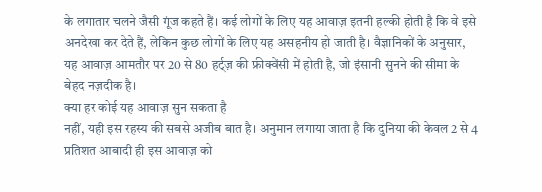के लगातार चलने जैसी गूंज कहते हैं। कई लोगों के लिए यह आवाज़ इतनी हल्की होती है कि वे इसे अनदेखा कर देते हैं, लेकिन कुछ लोगों के लिए यह असहनीय हो जाती है। वैज्ञानिकों के अनुसार, यह आवाज़ आमतौर पर 20 से 80 हर्ट्ज़ की फ्रीक्वेंसी में होती है, जो इंसानी सुनने की सीमा के बेहद नज़दीक है।
क्या हर कोई यह आवाज़ सुन सकता है
नहीं, यही इस रहस्य की सबसे अजीब बात है। अनुमान लगाया जाता है कि दुनिया की केवल 2 से 4 प्रतिशत आबादी ही इस आवाज़ को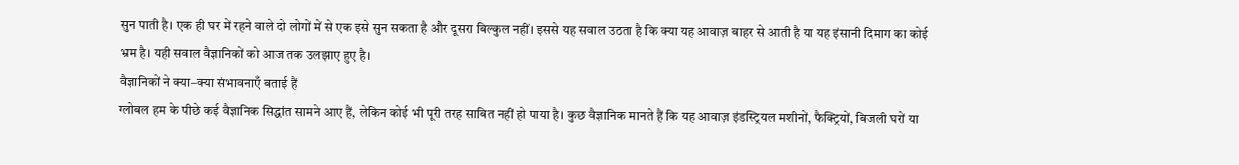सुन पाती है। एक ही घर में रहने वाले दो लोगों में से एक इसे सुन सकता है और दूसरा बिल्कुल नहीं। इससे यह सवाल उठता है कि क्या यह आवाज़ बाहर से आती है या यह इंसानी दिमाग का कोई भ्रम है। यही सवाल वैज्ञानिकों को आज तक उलझाए हुए है।
वैज्ञानिकों ने क्या–क्या संभावनाएँ बताई हैं
ग्लोबल हम के पीछे कई वैज्ञानिक सिद्धांत सामने आए हैं, लेकिन कोई भी पूरी तरह साबित नहीं हो पाया है। कुछ वैज्ञानिक मानते हैं कि यह आवाज़ इंडस्ट्रियल मशीनों, फैक्ट्रियों, बिजली घरों या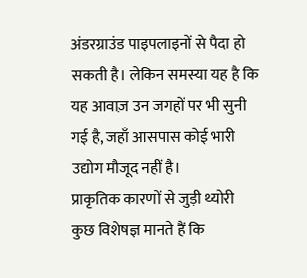अंडरग्राउंड पाइपलाइनों से पैदा हो सकती है। लेकिन समस्या यह है कि यह आवाज़ उन जगहों पर भी सुनी गई है, जहाँ आसपास कोई भारी उद्योग मौजूद नहीं है।
प्राकृतिक कारणों से जुड़ी थ्योरी
कुछ विशेषज्ञ मानते हैं कि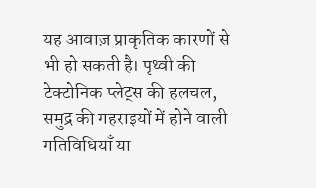यह आवाज़ प्राकृतिक कारणों से भी हो सकती है। पृथ्वी की टेक्टोनिक प्लेट्स की हलचल, समुद्र की गहराइयों में होने वाली गतिविधियाँ या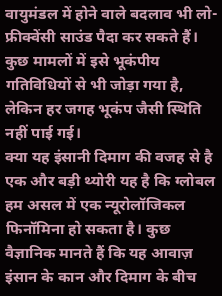वायुमंडल में होने वाले बदलाव भी लो-फ्रीक्वेंसी साउंड पैदा कर सकते हैं। कुछ मामलों में इसे भूकंपीय गतिविधियों से भी जोड़ा गया है, लेकिन हर जगह भूकंप जैसी स्थिति नहीं पाई गई।
क्या यह इंसानी दिमाग की वजह से है
एक और बड़ी थ्योरी यह है कि ग्लोबल हम असल में एक न्यूरोलॉजिकल फिनॉमिना हो सकता है। कुछ वैज्ञानिक मानते हैं कि यह आवाज़ इंसान के कान और दिमाग के बीच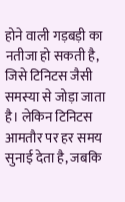होने वाली गड़बड़ी का नतीजा हो सकती है, जिसे टिनिटस जैसी समस्या से जोड़ा जाता है। लेकिन टिनिटस आमतौर पर हर समय सुनाई देता है, जबकि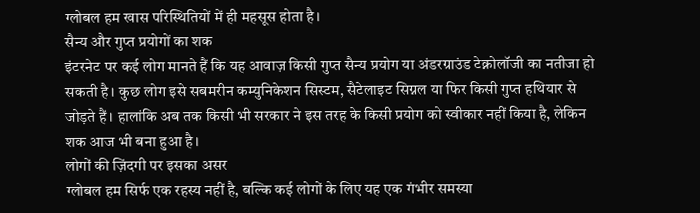ग्लोबल हम खास परिस्थितियों में ही महसूस होता है।
सैन्य और गुप्त प्रयोगों का शक
इंटरनेट पर कई लोग मानते हैं कि यह आवाज़ किसी गुप्त सैन्य प्रयोग या अंडरग्राउंड टेक्नोलॉजी का नतीजा हो सकती है। कुछ लोग इसे सबमरीन कम्युनिकेशन सिस्टम, सैटेलाइट सिग्नल या फिर किसी गुप्त हथियार से जोड़ते हैं। हालांकि अब तक किसी भी सरकार ने इस तरह के किसी प्रयोग को स्वीकार नहीं किया है, लेकिन शक आज भी बना हुआ है।
लोगों की ज़िंदगी पर इसका असर
ग्लोबल हम सिर्फ एक रहस्य नहीं है, बल्कि कई लोगों के लिए यह एक गंभीर समस्या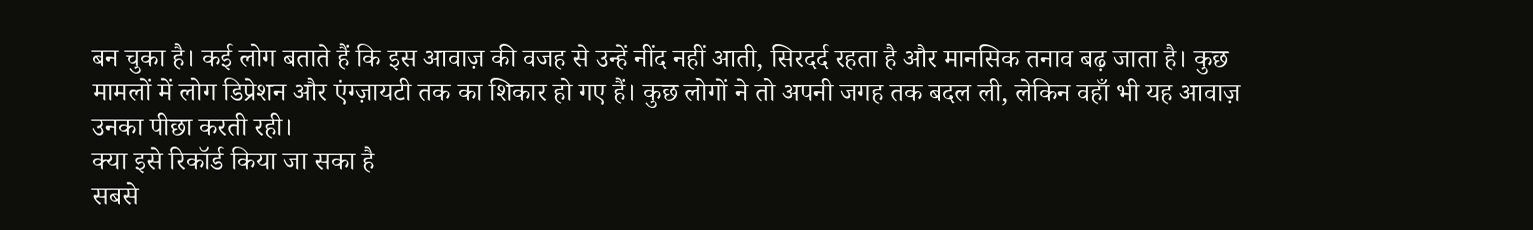बन चुका है। कई लोग बताते हैं कि इस आवाज़ की वजह से उन्हें नींद नहीं आती, सिरदर्द रहता है और मानसिक तनाव बढ़ जाता है। कुछ मामलों में लोग डिप्रेशन और एंग्ज़ायटी तक का शिकार हो गए हैं। कुछ लोगों ने तो अपनी जगह तक बदल ली, लेकिन वहाँ भी यह आवाज़ उनका पीछा करती रही।
क्या इसे रिकॉर्ड किया जा सका है
सबसे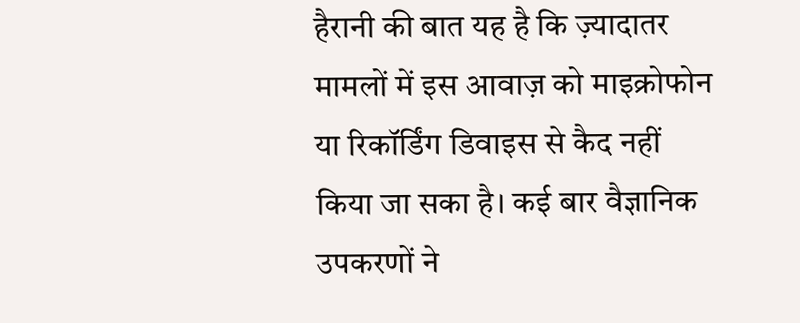हैरानी की बात यह है कि ज़्यादातर मामलों में इस आवाज़ को माइक्रोफोन या रिकॉर्डिंग डिवाइस से कैद नहीं किया जा सका है। कई बार वैज्ञानिक उपकरणों ने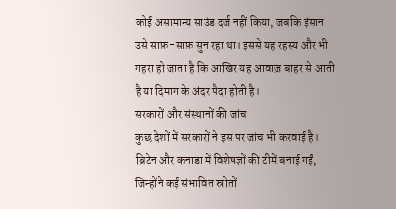कोई असामान्य साउंड दर्ज नहीं किया, जबकि इंसान उसे साफ़-साफ़ सुन रहा था। इससे यह रहस्य और भी गहरा हो जाता है कि आखिर यह आवाज़ बाहर से आती है या दिमाग के अंदर पैदा होती है।
सरकारों और संस्थानों की जांच
कुछ देशों में सरकारों ने इस पर जांच भी करवाई है। ब्रिटेन और कनाडा में विशेषज्ञों की टीमें बनाई गईं, जिन्होंने कई संभावित स्रोतों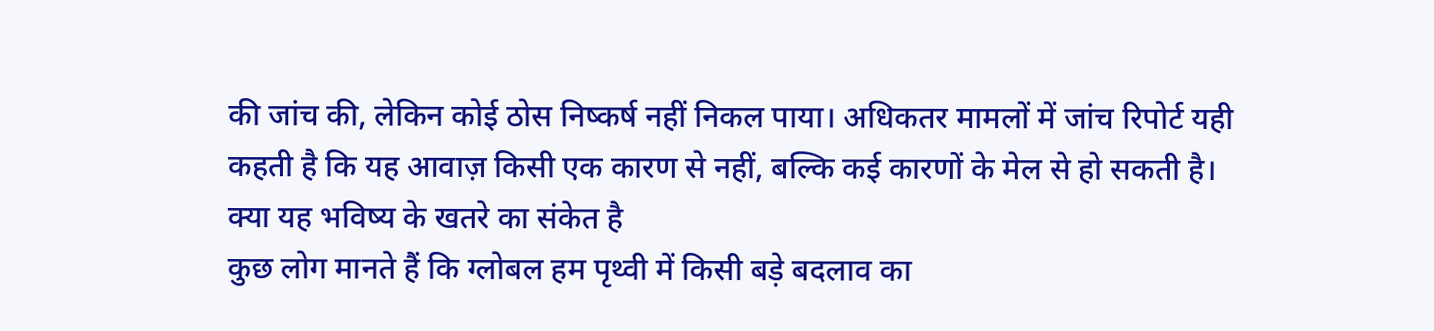की जांच की, लेकिन कोई ठोस निष्कर्ष नहीं निकल पाया। अधिकतर मामलों में जांच रिपोर्ट यही कहती है कि यह आवाज़ किसी एक कारण से नहीं, बल्कि कई कारणों के मेल से हो सकती है।
क्या यह भविष्य के खतरे का संकेत है
कुछ लोग मानते हैं कि ग्लोबल हम पृथ्वी में किसी बड़े बदलाव का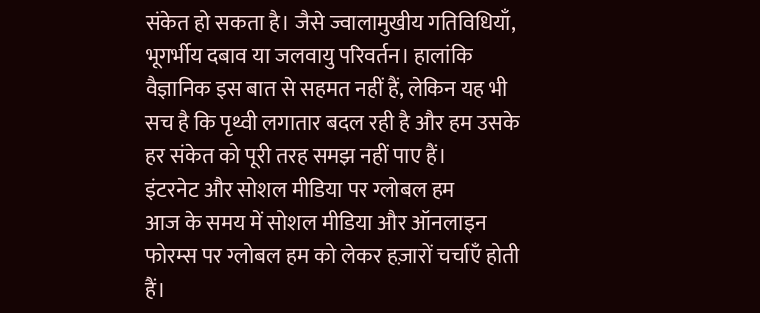संकेत हो सकता है। जैसे ज्वालामुखीय गतिविधियाँ, भूगर्भीय दबाव या जलवायु परिवर्तन। हालांकि वैज्ञानिक इस बात से सहमत नहीं हैं, लेकिन यह भी सच है कि पृथ्वी लगातार बदल रही है और हम उसके हर संकेत को पूरी तरह समझ नहीं पाए हैं।
इंटरनेट और सोशल मीडिया पर ग्लोबल हम
आज के समय में सोशल मीडिया और ऑनलाइन फोरम्स पर ग्लोबल हम को लेकर हज़ारों चर्चाएँ होती हैं।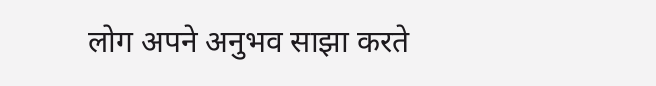लोग अपने अनुभव साझा करते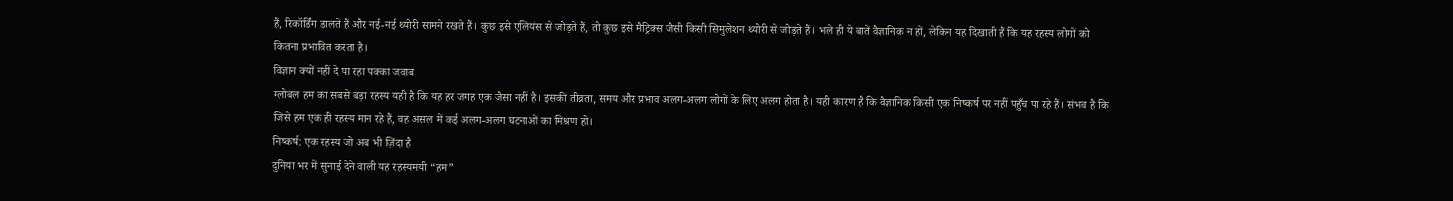हैं, रिकॉर्डिंग डालते हैं और नई-नई थ्योरी सामने रखते हैं। कुछ इसे एलियंस से जोड़ते हैं, तो कुछ इसे मैट्रिक्स जैसी किसी सिमुलेशन थ्योरी से जोड़ते हैं। भले ही ये बातें वैज्ञानिक न हों, लेकिन यह दिखाती हैं कि यह रहस्य लोगों को कितना प्रभावित करता है।
विज्ञान क्यों नहीं दे पा रहा पक्का जवाब
ग्लोबल हम का सबसे बड़ा रहस्य यही है कि यह हर जगह एक जैसा नहीं है। इसकी तीव्रता, समय और प्रभाव अलग-अलग लोगों के लिए अलग होता है। यही कारण है कि वैज्ञानिक किसी एक निष्कर्ष पर नहीं पहुँच पा रहे हैं। संभव है कि जिसे हम एक ही रहस्य मान रहे हैं, वह असल में कई अलग-अलग घटनाओं का मिश्रण हो।
निष्कर्ष: एक रहस्य जो अब भी ज़िंदा है
दुनिया भर में सुनाई देने वाली यह रहस्यमयी “हम”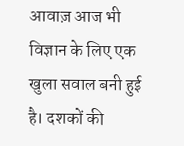आवाज़ आज भी विज्ञान के लिए एक खुला सवाल बनी हुई है। दशकों की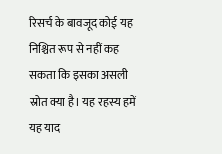रिसर्च के बावजूद कोई यह निश्चित रूप से नहीं कह सकता कि इसका असली स्रोत क्या है। यह रहस्य हमें यह याद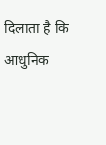दिलाता है कि आधुनिक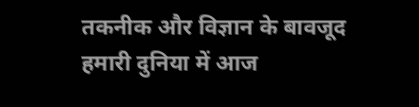तकनीक और विज्ञान के बावजूद हमारी दुनिया में आज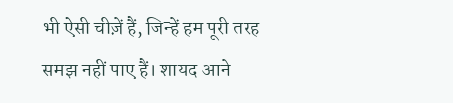भी ऐसी चीज़ें हैं, जिन्हें हम पूरी तरह समझ नहीं पाए हैं। शायद आने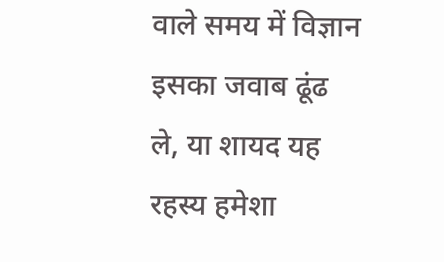वाले समय में विज्ञान इसका जवाब ढूंढ ले, या शायद यह रहस्य हमेशा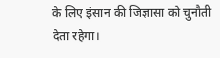के लिए इंसान की जिज्ञासा को चुनौती देता रहेगा।